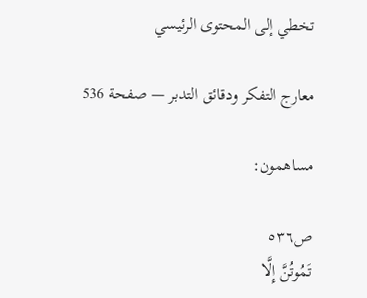تخطي إلى المحتوى الرئيسي

معارج التفكر ودقائق التدبر — صفحة 536

مساهمون:

ص٥٣٦
تَمُوتُنَّ إِلَّا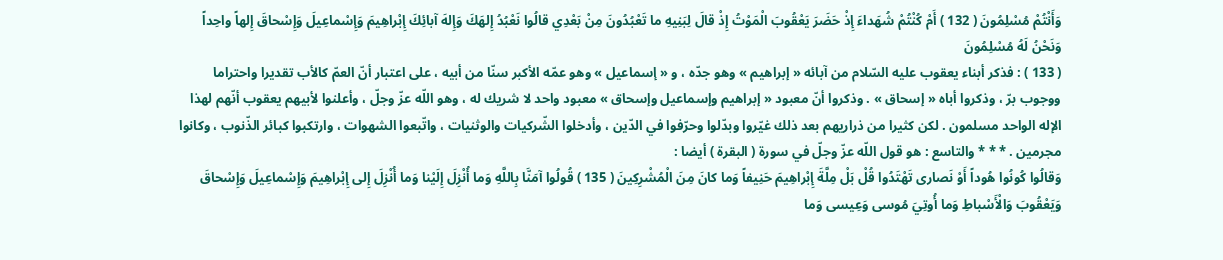وَأَنْتُمْ مُسْلِمُونَ ( 132 ) أَمْ كُنْتُمْ شُهَداءَ إِذْ حَضَرَ يَعْقُوبَ الْمَوْتُ إِذْ قالَ لِبَنِيهِ ما تَعْبُدُونَ مِنْ بَعْدِي قالُوا نَعْبُدُ إِلهَكَ وَإِلهَ آبائِكَ إِبْراهِيمَ وَإِسْماعِيلَ وَإِسْحاقَ إِلهاً واحِداً وَنَحْنُ لَهُ مُسْلِمُونَ
( 133 ) : فذكر أبناء يعقوب عليه السّلام من آبائه « إبراهيم » وهو جدّه ، و « إسماعيل » وهو عمّه الأكبر سنّا من أبيه ، على اعتبار أنّ العمّ كالأب تقديرا واحتراما ووجوب برّ ، وذكروا أباه « إسحاق » . وذكروا أنّ معبود « إبراهيم وإسماعيل وإسحاق » معبود واحد لا شريك له ، وهو اللّه عزّ وجلّ ، وأعلنوا لأبيهم يعقوب أنّهم لهذا الإله الواحد مسلمون . لكن كثيرا من ذراريهم بعد ذلك غيّروا وبدّلوا وحرّفوا في الدّين ، وأدخلوا الشّركيات والوثنيات ، واتّبعوا الشهوات ، وارتكبوا كبائر الذّنوب ، وكانوا مجرمين . * * * والتاسع : هو قول اللّه عزّ وجلّ في سورة ( البقرة ) أيضا :
وَقالُوا كُونُوا هُوداً أَوْ نَصارى تَهْتَدُوا قُلْ بَلْ مِلَّةَ إِبْراهِيمَ حَنِيفاً وَما كانَ مِنَ الْمُشْرِكِينَ ( 135 ) قُولُوا آمَنَّا بِاللَّهِ وَما أُنْزِلَ إِلَيْنا وَما أُنْزِلَ إِلى إِبْراهِيمَ وَإِسْماعِيلَ وَإِسْحاقَ وَيَعْقُوبَ وَالْأَسْباطِ وَما أُوتِيَ مُوسى وَعِيسى وَما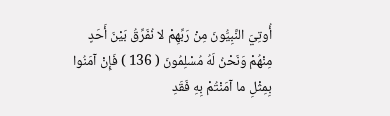أُوتِيَ النَّبِيُّونَ مِنْ رَبِّهِمْ لا نُفَرِّقُ بَيْنَ أَحَدٍ مِنْهُمْ وَنَحْنُ لَهُ مُسْلِمُونَ ( 136 ) فَإِنْ آمَنُوا بِمِثْلِ ما آمَنْتُمْ بِهِ فَقَدِ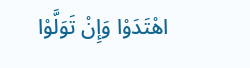اهْتَدَوْا وَإِنْ تَوَلَّوْا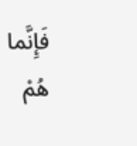فَإِنَّما هُمْ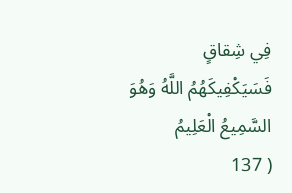فِي شِقاقٍ فَسَيَكْفِيكَهُمُ اللَّهُ وَهُوَ السَّمِيعُ الْعَلِيمُ
( 137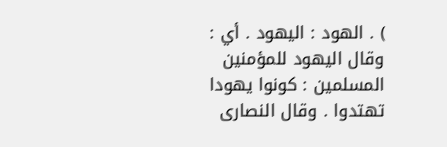) . الهود : اليهود . أي : وقال اليهود للمؤمنين المسلمين : كونوا يهودا تهتدوا . وقال النصارى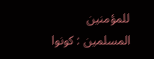للمؤمنين المسلمين : كونوا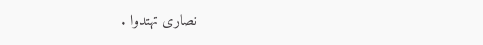نصارى تهتدوا .